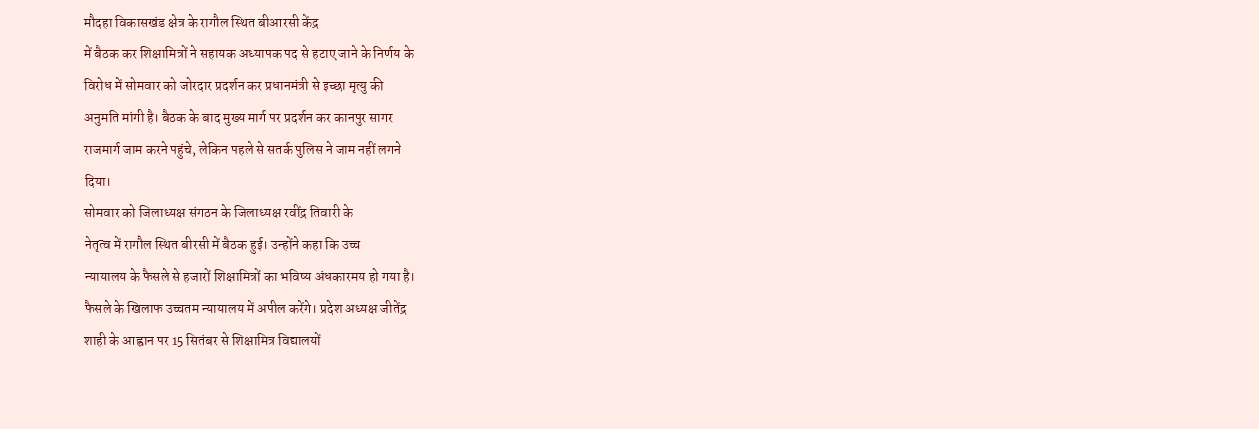मौदहा विकासखंड क्षेत्र के रागौल स्थित बीआरसी केंद्र
में बैठक कर शिक्षामित्रों ने सहायक अध्यापक पद से हटाए जाने के निर्णय के
विरोध में सोमवार को जोरदार प्रदर्शन कर प्रधानमंत्री से इच्छा मृत्यु की
अनुमति मांगी है। बैठक के बाद मुख्य मार्ग पर प्रदर्शन कर कानपुर सागर
राजमार्ग जाम करने पहुंचे, लेकिन पहले से सतर्क पुलिस ने जाम नहीं लगने
दिया।
सोमवार को जिलाध्यक्ष संगठन के जिलाध्यक्ष रवींद्र तिवारी के
नेतृत्व में रागौल स्थित बीरसी में बैठक हुई। उन्होंने कहा कि उच्च
न्यायालय के फैसले से हजारों शिक्षामित्रों का भविष्य अंधकारमय हो गया है।
फैसले के खिलाफ उच्चतम न्यायालय में अपील करेंगे। प्रदेश अध्यक्ष जीतेंद्र
शाही के आह्वान पर 15 सितंबर से शिक्षामित्र विद्यालयों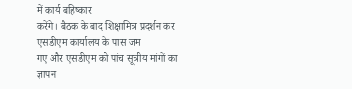में कार्य बहिष्कार
करेंगे। बैठक के बाद शिक्षामित्र प्रदर्शन कर एसडीएम कार्यालय के पास जम
गए और एसडीएम को पांच सूत्रीय मांगों का ज्ञापन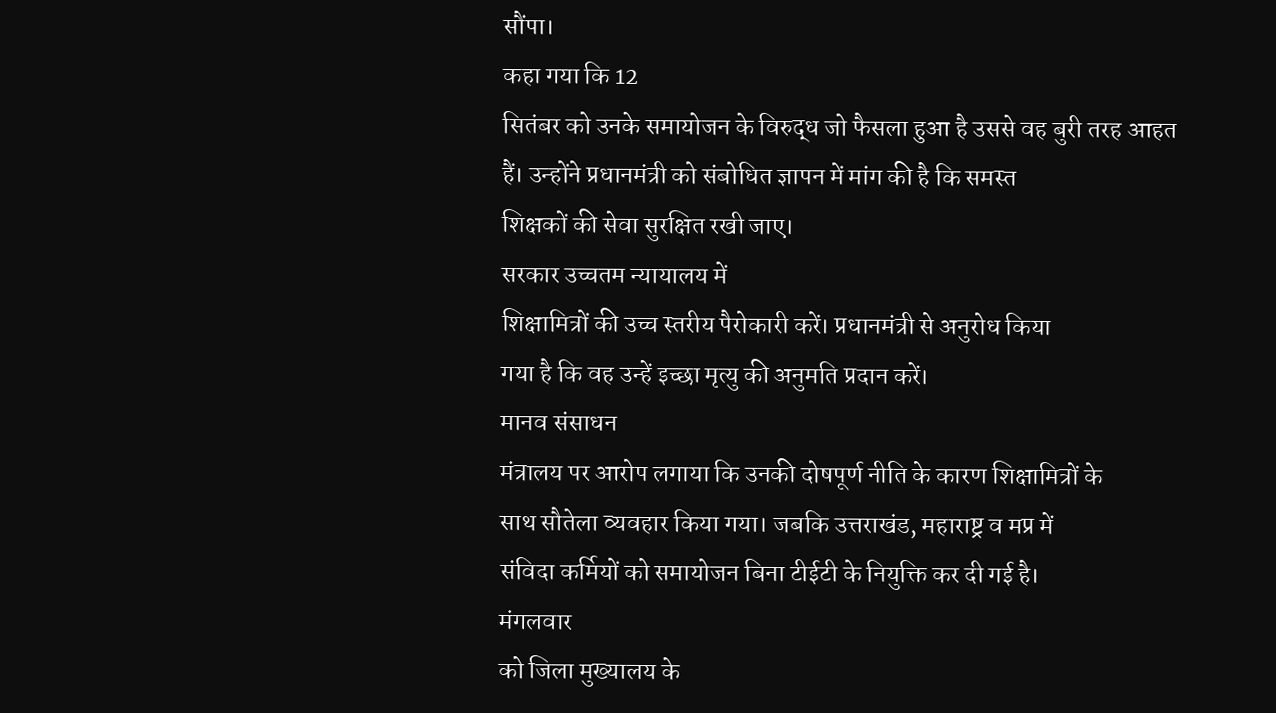सौंपा।
कहा गया कि 12
सितंबर को उनके समायोजन के विरुद्ध जो फैसला हुआ है उससे वह बुरी तरह आहत
हैं। उन्होंने प्रधानमंत्री को संबोधित ज्ञापन में मांग की है कि समस्त
शिक्षकों की सेवा सुरक्षित रखी जाए।
सरकार उच्चतम न्यायालय में
शिक्षामित्रों की उच्च स्तरीय पैरोकारी करें। प्रधानमंत्री से अनुरोध किया
गया है कि वह उन्हें इच्छा मृत्यु की अनुमति प्रदान करें।
मानव संसाधन
मंत्रालय पर आरोप लगाया कि उनकी दोषपूर्ण नीति के कारण शिक्षामित्रों के
साथ सौतेला व्यवहार किया गया। जबकि उत्तराखंड, महाराष्ट्र व मप्र में
संविदा कर्मियों को समायोजन बिना टीईटी के नियुक्ति कर दी गई है।
मंगलवार
को जिला मुख्यालय के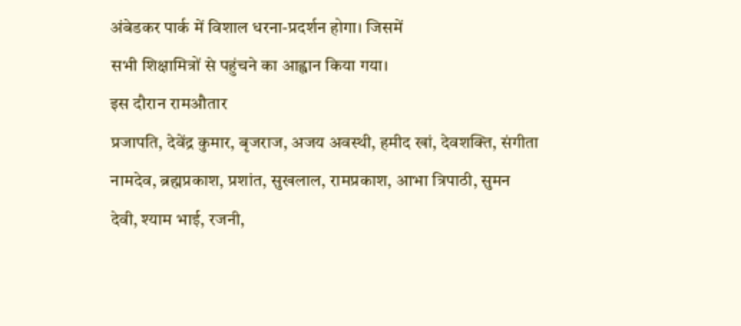अंबेडकर पार्क में विशाल धरना-प्रदर्शन होगा। जिसमें
सभी शिक्षामित्रों से पहुंचने का आह्वान किया गया।
इस दौरान रामऔतार
प्रजापति, देवेंद्र कुमार, बृजराज, अजय अवस्थी, हमीद खां, देवशक्ति, संगीता
नामदेव, ब्रह्मप्रकाश, प्रशांत, सुखलाल, रामप्रकाश, आभा त्रिपाठी, सुमन
देवी, श्याम भाई, रजनी,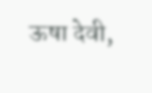ऊषा देवी,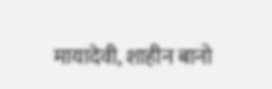मायादेवी, शाहीन बानो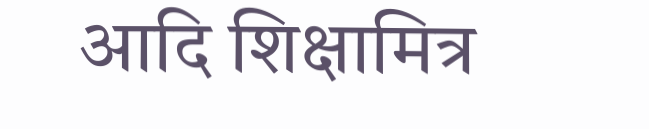आदि शिक्षामित्र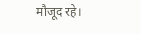मौजूद रहे।